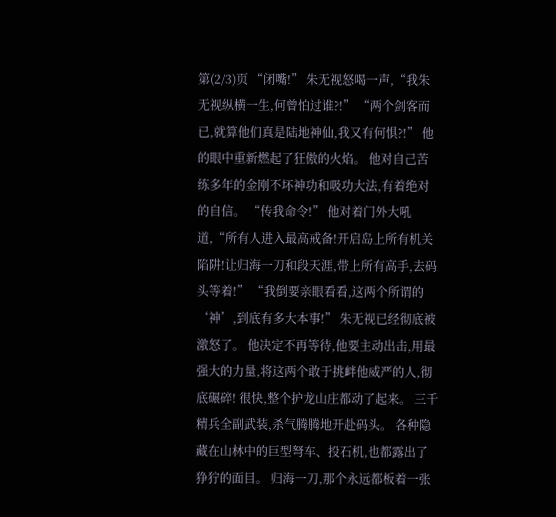第(2/3)页 “闭嘴!” 朱无视怒喝一声,“我朱无视纵横一生,何曾怕过谁?!” “两个剑客而已,就算他们真是陆地神仙,我又有何惧?!” 他的眼中重新燃起了狂傲的火焰。 他对自己苦练多年的金刚不坏神功和吸功大法,有着绝对的自信。 “传我命令!” 他对着门外大吼道,“所有人进入最高戒备!开启岛上所有机关陷阱!让归海一刀和段天涯,带上所有高手,去码头等着!” “我倒要亲眼看看,这两个所谓的‘神’,到底有多大本事!” 朱无视已经彻底被激怒了。 他决定不再等待,他要主动出击,用最强大的力量,将这两个敢于挑衅他威严的人,彻底碾碎! 很快,整个护龙山庄都动了起来。 三千精兵全副武装,杀气腾腾地开赴码头。 各种隐藏在山林中的巨型弩车、投石机,也都露出了狰狞的面目。 归海一刀,那个永远都板着一张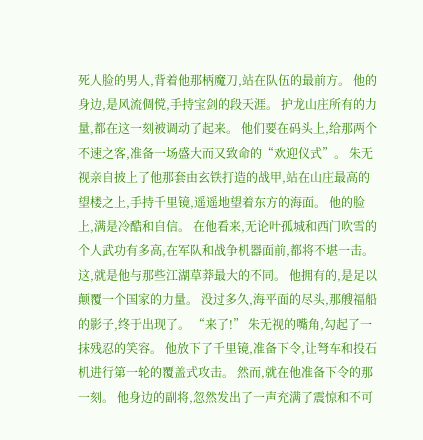死人脸的男人,背着他那柄魔刀,站在队伍的最前方。 他的身边,是风流倜傥,手持宝剑的段天涯。 护龙山庄所有的力量,都在这一刻被调动了起来。 他们要在码头上,给那两个不速之客,准备一场盛大而又致命的“欢迎仪式”。 朱无视亲自披上了他那套由玄铁打造的战甲,站在山庄最高的望楼之上,手持千里镜,遥遥地望着东方的海面。 他的脸上,满是冷酷和自信。 在他看来,无论叶孤城和西门吹雪的个人武功有多高,在军队和战争机器面前,都将不堪一击。 这,就是他与那些江湖草莽最大的不同。 他拥有的,是足以颠覆一个国家的力量。 没过多久,海平面的尽头,那艘福船的影子,终于出现了。 “来了!” 朱无视的嘴角,勾起了一抹残忍的笑容。 他放下了千里镜,准备下令,让弩车和投石机进行第一轮的覆盖式攻击。 然而,就在他准备下令的那一刻。 他身边的副将,忽然发出了一声充满了震惊和不可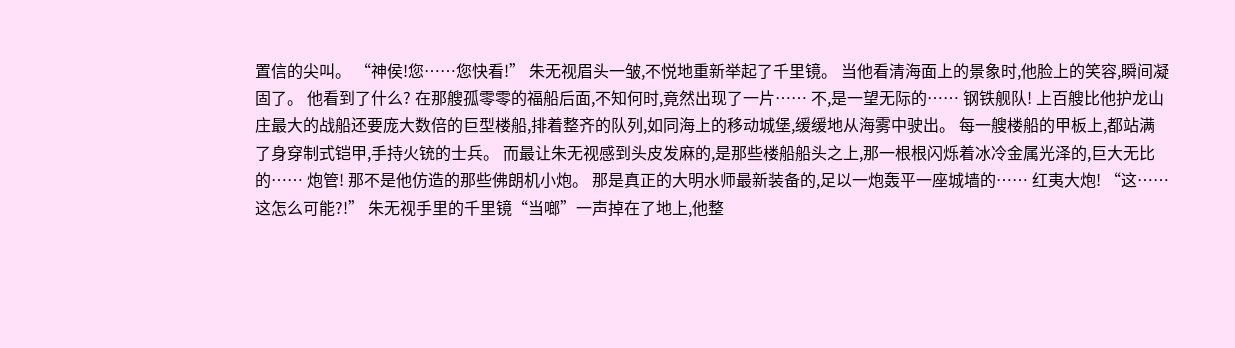置信的尖叫。 “神侯!您……您快看!” 朱无视眉头一皱,不悦地重新举起了千里镜。 当他看清海面上的景象时,他脸上的笑容,瞬间凝固了。 他看到了什么? 在那艘孤零零的福船后面,不知何时,竟然出现了一片…… 不,是一望无际的…… 钢铁舰队! 上百艘比他护龙山庄最大的战船还要庞大数倍的巨型楼船,排着整齐的队列,如同海上的移动城堡,缓缓地从海雾中驶出。 每一艘楼船的甲板上,都站满了身穿制式铠甲,手持火铳的士兵。 而最让朱无视感到头皮发麻的,是那些楼船船头之上,那一根根闪烁着冰冷金属光泽的,巨大无比的…… 炮管! 那不是他仿造的那些佛朗机小炮。 那是真正的大明水师最新装备的,足以一炮轰平一座城墙的…… 红夷大炮! “这……这怎么可能?!” 朱无视手里的千里镜“当啷”一声掉在了地上,他整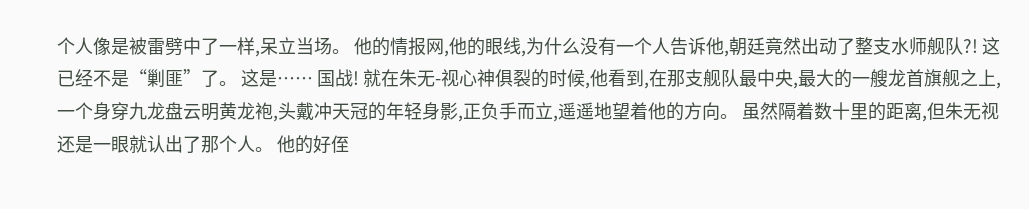个人像是被雷劈中了一样,呆立当场。 他的情报网,他的眼线,为什么没有一个人告诉他,朝廷竟然出动了整支水师舰队?! 这已经不是“剿匪”了。 这是…… 国战! 就在朱无-视心神俱裂的时候,他看到,在那支舰队最中央,最大的一艘龙首旗舰之上,一个身穿九龙盘云明黄龙袍,头戴冲天冠的年轻身影,正负手而立,遥遥地望着他的方向。 虽然隔着数十里的距离,但朱无视还是一眼就认出了那个人。 他的好侄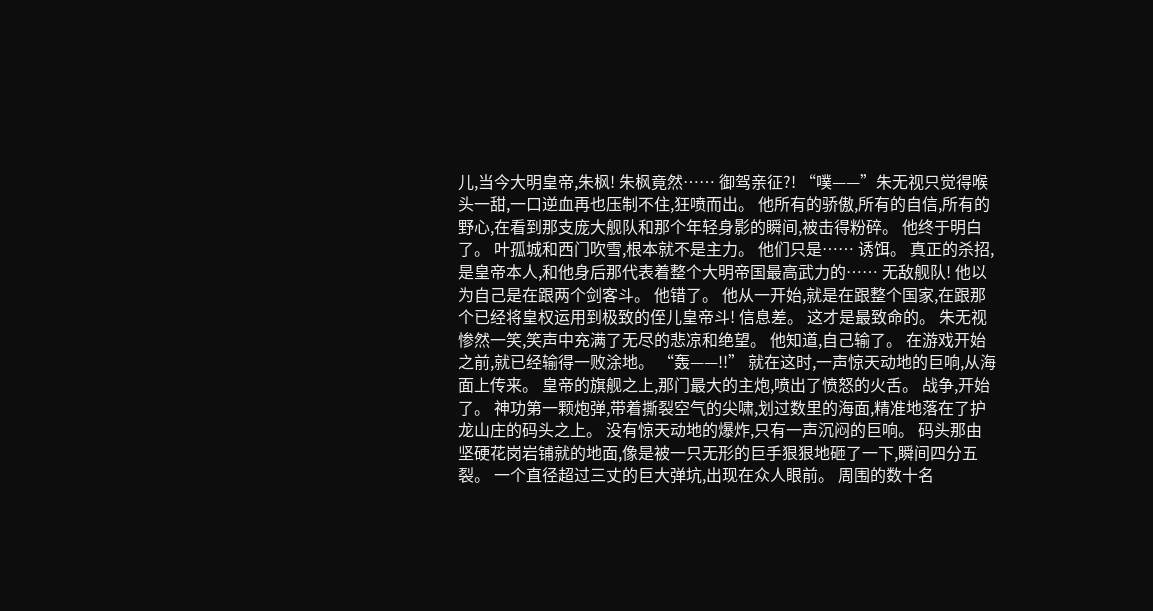儿,当今大明皇帝,朱枫! 朱枫竟然…… 御驾亲征?! “噗——”朱无视只觉得喉头一甜,一口逆血再也压制不住,狂喷而出。 他所有的骄傲,所有的自信,所有的野心,在看到那支庞大舰队和那个年轻身影的瞬间,被击得粉碎。 他终于明白了。 叶孤城和西门吹雪,根本就不是主力。 他们只是…… 诱饵。 真正的杀招,是皇帝本人,和他身后那代表着整个大明帝国最高武力的…… 无敌舰队! 他以为自己是在跟两个剑客斗。 他错了。 他从一开始,就是在跟整个国家,在跟那个已经将皇权运用到极致的侄儿皇帝斗! 信息差。 这才是最致命的。 朱无视惨然一笑,笑声中充满了无尽的悲凉和绝望。 他知道,自己输了。 在游戏开始之前,就已经输得一败涂地。 “轰——!!” 就在这时,一声惊天动地的巨响,从海面上传来。 皇帝的旗舰之上,那门最大的主炮,喷出了愤怒的火舌。 战争,开始了。 神功第一颗炮弹,带着撕裂空气的尖啸,划过数里的海面,精准地落在了护龙山庄的码头之上。 没有惊天动地的爆炸,只有一声沉闷的巨响。 码头那由坚硬花岗岩铺就的地面,像是被一只无形的巨手狠狠地砸了一下,瞬间四分五裂。 一个直径超过三丈的巨大弹坑,出现在众人眼前。 周围的数十名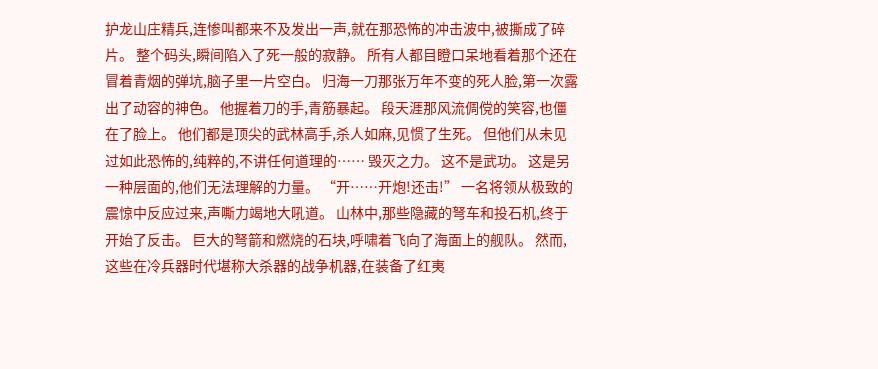护龙山庄精兵,连惨叫都来不及发出一声,就在那恐怖的冲击波中,被撕成了碎片。 整个码头,瞬间陷入了死一般的寂静。 所有人都目瞪口呆地看着那个还在冒着青烟的弹坑,脑子里一片空白。 归海一刀那张万年不变的死人脸,第一次露出了动容的神色。 他握着刀的手,青筋暴起。 段天涯那风流倜傥的笑容,也僵在了脸上。 他们都是顶尖的武林高手,杀人如麻,见惯了生死。 但他们从未见过如此恐怖的,纯粹的,不讲任何道理的…… 毁灭之力。 这不是武功。 这是另一种层面的,他们无法理解的力量。 “开……开炮!还击!” 一名将领从极致的震惊中反应过来,声嘶力竭地大吼道。 山林中,那些隐藏的弩车和投石机,终于开始了反击。 巨大的弩箭和燃烧的石块,呼啸着飞向了海面上的舰队。 然而,这些在冷兵器时代堪称大杀器的战争机器,在装备了红夷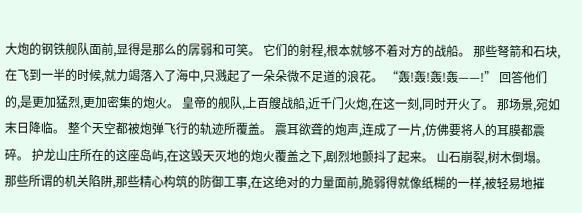大炮的钢铁舰队面前,显得是那么的孱弱和可笑。 它们的射程,根本就够不着对方的战船。 那些弩箭和石块,在飞到一半的时候,就力竭落入了海中,只溅起了一朵朵微不足道的浪花。 “轰!轰!轰!轰——!” 回答他们的,是更加猛烈,更加密集的炮火。 皇帝的舰队,上百艘战船,近千门火炮,在这一刻,同时开火了。 那场景,宛如末日降临。 整个天空都被炮弹飞行的轨迹所覆盖。 震耳欲聋的炮声,连成了一片,仿佛要将人的耳膜都震碎。 护龙山庄所在的这座岛屿,在这毁天灭地的炮火覆盖之下,剧烈地颤抖了起来。 山石崩裂,树木倒塌。 那些所谓的机关陷阱,那些精心构筑的防御工事,在这绝对的力量面前,脆弱得就像纸糊的一样,被轻易地摧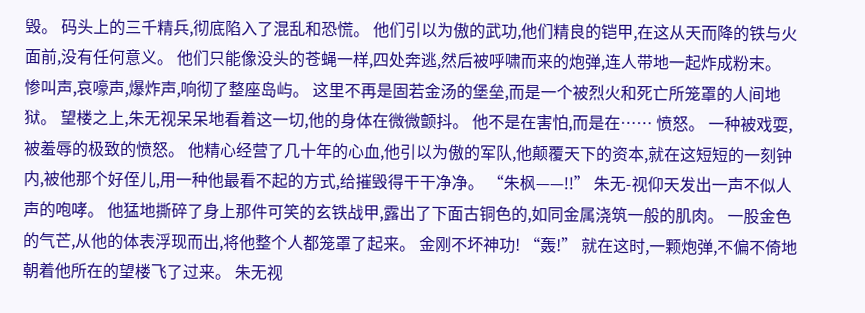毁。 码头上的三千精兵,彻底陷入了混乱和恐慌。 他们引以为傲的武功,他们精良的铠甲,在这从天而降的铁与火面前,没有任何意义。 他们只能像没头的苍蝇一样,四处奔逃,然后被呼啸而来的炮弹,连人带地一起炸成粉末。 惨叫声,哀嚎声,爆炸声,响彻了整座岛屿。 这里不再是固若金汤的堡垒,而是一个被烈火和死亡所笼罩的人间地狱。 望楼之上,朱无视呆呆地看着这一切,他的身体在微微颤抖。 他不是在害怕,而是在…… 愤怒。 一种被戏耍,被羞辱的极致的愤怒。 他精心经营了几十年的心血,他引以为傲的军队,他颠覆天下的资本,就在这短短的一刻钟内,被他那个好侄儿,用一种他最看不起的方式,给摧毁得干干净净。 “朱枫——!!” 朱无-视仰天发出一声不似人声的咆哮。 他猛地撕碎了身上那件可笑的玄铁战甲,露出了下面古铜色的,如同金属浇筑一般的肌肉。 一股金色的气芒,从他的体表浮现而出,将他整个人都笼罩了起来。 金刚不坏神功! “轰!” 就在这时,一颗炮弹,不偏不倚地朝着他所在的望楼飞了过来。 朱无视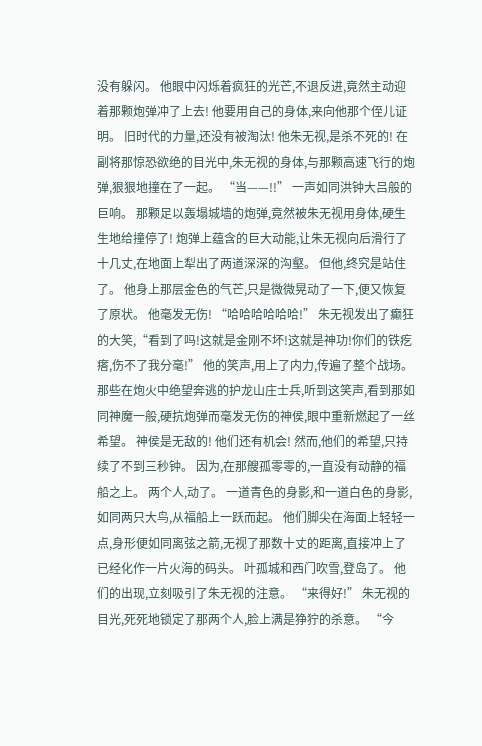没有躲闪。 他眼中闪烁着疯狂的光芒,不退反进,竟然主动迎着那颗炮弹冲了上去! 他要用自己的身体,来向他那个侄儿证明。 旧时代的力量,还没有被淘汰! 他朱无视,是杀不死的! 在副将那惊恐欲绝的目光中,朱无视的身体,与那颗高速飞行的炮弹,狠狠地撞在了一起。 “当——!!” 一声如同洪钟大吕般的巨响。 那颗足以轰塌城墙的炮弹,竟然被朱无视用身体,硬生生地给撞停了! 炮弹上蕴含的巨大动能,让朱无视向后滑行了十几丈,在地面上犁出了两道深深的沟壑。 但他,终究是站住了。 他身上那层金色的气芒,只是微微晃动了一下,便又恢复了原状。 他毫发无伤! “哈哈哈哈哈哈!” 朱无视发出了癫狂的大笑,“看到了吗!这就是金刚不坏!这就是神功!你们的铁疙瘩,伤不了我分毫!” 他的笑声,用上了内力,传遍了整个战场。 那些在炮火中绝望奔逃的护龙山庄士兵,听到这笑声,看到那如同神魔一般,硬抗炮弹而毫发无伤的神侯,眼中重新燃起了一丝希望。 神侯是无敌的! 他们还有机会! 然而,他们的希望,只持续了不到三秒钟。 因为,在那艘孤零零的,一直没有动静的福船之上。 两个人,动了。 一道青色的身影,和一道白色的身影,如同两只大鸟,从福船上一跃而起。 他们脚尖在海面上轻轻一点,身形便如同离弦之箭,无视了那数十丈的距离,直接冲上了已经化作一片火海的码头。 叶孤城和西门吹雪,登岛了。 他们的出现,立刻吸引了朱无视的注意。 “来得好!” 朱无视的目光,死死地锁定了那两个人,脸上满是狰狞的杀意。 “今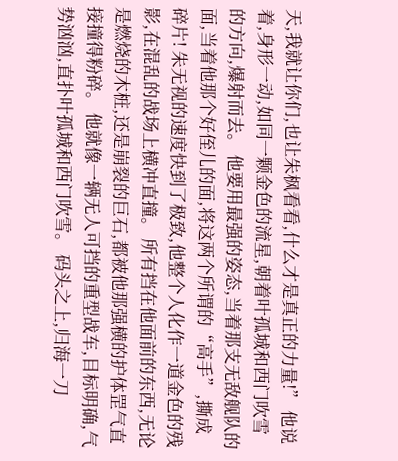天,我就让你们,也让朱枫看看,什么才是真正的力量!” 他说着,身形一动,如同一颗金色的流星,朝着叶孤城和西门吹雪的方向,爆射而去。 他要用最强的姿态,当着那支无敌舰队的面,当着他那个好侄儿的面,将这两个所谓的“高手”,撕成碎片! 朱无视的速度快到了极致,他整个人化作一道金色的残影,在混乱的战场上横冲直撞。 所有挡在他面前的东西,无论是燃烧的木桩,还是崩裂的巨石,都被他那强横的护体罡气直接撞得粉碎。 他就像一辆无人可挡的重型战车,目标明确,气势汹汹,直扑叶孤城和西门吹雪。 码头之上,归海一刀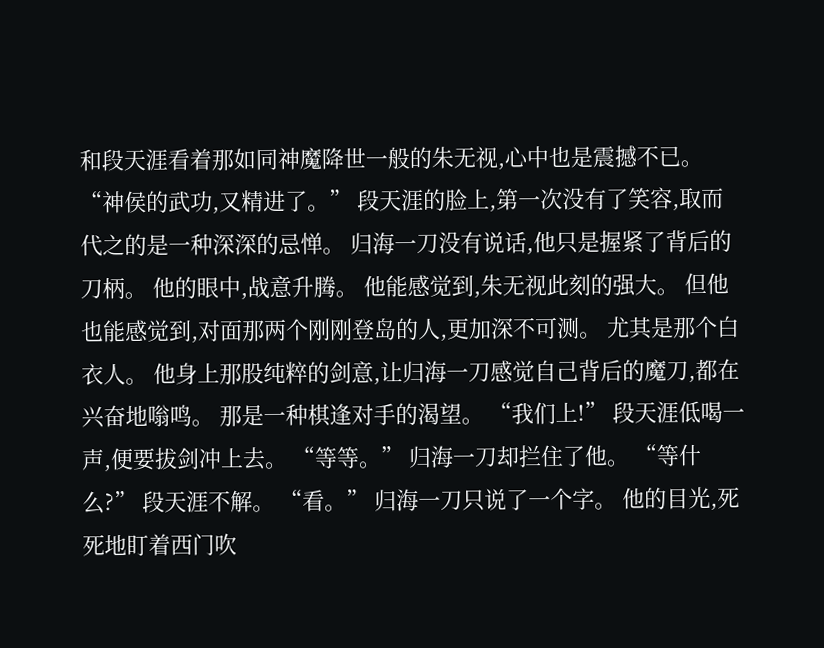和段天涯看着那如同神魔降世一般的朱无视,心中也是震撼不已。 “神侯的武功,又精进了。” 段天涯的脸上,第一次没有了笑容,取而代之的是一种深深的忌惮。 归海一刀没有说话,他只是握紧了背后的刀柄。 他的眼中,战意升腾。 他能感觉到,朱无视此刻的强大。 但他也能感觉到,对面那两个刚刚登岛的人,更加深不可测。 尤其是那个白衣人。 他身上那股纯粹的剑意,让归海一刀感觉自己背后的魔刀,都在兴奋地嗡鸣。 那是一种棋逢对手的渴望。 “我们上!” 段天涯低喝一声,便要拔剑冲上去。 “等等。” 归海一刀却拦住了他。 “等什么?” 段天涯不解。 “看。” 归海一刀只说了一个字。 他的目光,死死地盯着西门吹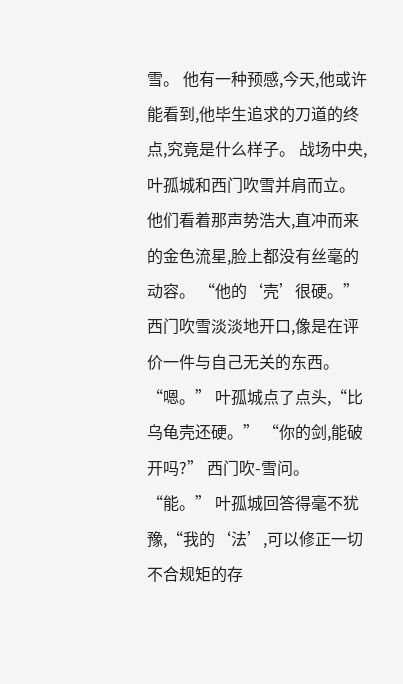雪。 他有一种预感,今天,他或许能看到,他毕生追求的刀道的终点,究竟是什么样子。 战场中央,叶孤城和西门吹雪并肩而立。 他们看着那声势浩大,直冲而来的金色流星,脸上都没有丝毫的动容。 “他的‘壳’很硬。” 西门吹雪淡淡地开口,像是在评价一件与自己无关的东西。 “嗯。” 叶孤城点了点头,“比乌龟壳还硬。” “你的剑,能破开吗?” 西门吹-雪问。 “能。” 叶孤城回答得毫不犹豫,“我的‘法’,可以修正一切不合规矩的存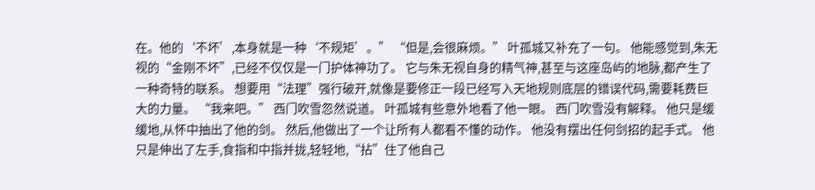在。他的‘不坏’,本身就是一种‘不规矩’。” “但是,会很麻烦。” 叶孤城又补充了一句。 他能感觉到,朱无视的“金刚不坏”,已经不仅仅是一门护体神功了。 它与朱无视自身的精气神,甚至与这座岛屿的地脉,都产生了一种奇特的联系。 想要用“法理”强行破开,就像是要修正一段已经写入天地规则底层的错误代码,需要耗费巨大的力量。 “我来吧。” 西门吹雪忽然说道。 叶孤城有些意外地看了他一眼。 西门吹雪没有解释。 他只是缓缓地,从怀中抽出了他的剑。 然后,他做出了一个让所有人都看不懂的动作。 他没有摆出任何剑招的起手式。 他只是伸出了左手,食指和中指并拢,轻轻地,“拈”住了他自己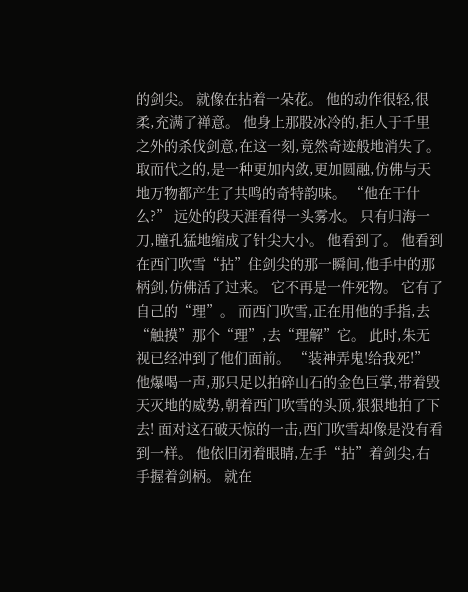的剑尖。 就像在拈着一朵花。 他的动作很轻,很柔,充满了禅意。 他身上那股冰冷的,拒人于千里之外的杀伐剑意,在这一刻,竟然奇迹般地消失了。 取而代之的,是一种更加内敛,更加圆融,仿佛与天地万物都产生了共鸣的奇特韵味。 “他在干什么?” 远处的段天涯看得一头雾水。 只有归海一刀,瞳孔猛地缩成了针尖大小。 他看到了。 他看到在西门吹雪“拈”住剑尖的那一瞬间,他手中的那柄剑,仿佛活了过来。 它不再是一件死物。 它有了自己的“理”。 而西门吹雪,正在用他的手指,去“触摸”那个“理”,去“理解”它。 此时,朱无视已经冲到了他们面前。 “装神弄鬼!给我死!” 他爆喝一声,那只足以拍碎山石的金色巨掌,带着毁天灭地的威势,朝着西门吹雪的头顶,狠狠地拍了下去! 面对这石破天惊的一击,西门吹雪却像是没有看到一样。 他依旧闭着眼睛,左手“拈”着剑尖,右手握着剑柄。 就在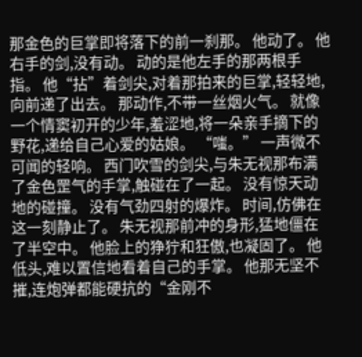那金色的巨掌即将落下的前一刹那。 他动了。 他右手的剑,没有动。 动的是他左手的那两根手指。 他“拈”着剑尖,对着那拍来的巨掌,轻轻地,向前递了出去。 那动作,不带一丝烟火气。 就像一个情窦初开的少年,羞涩地,将一朵亲手摘下的野花,递给自己心爱的姑娘。 “嗤。” 一声微不可闻的轻响。 西门吹雪的剑尖,与朱无视那布满了金色罡气的手掌,触碰在了一起。 没有惊天动地的碰撞。 没有气劲四射的爆炸。 时间,仿佛在这一刻静止了。 朱无视那前冲的身形,猛地僵在了半空中。 他脸上的狰狞和狂傲,也凝固了。 他低头,难以置信地看着自己的手掌。 他那无坚不摧,连炮弹都能硬抗的“金刚不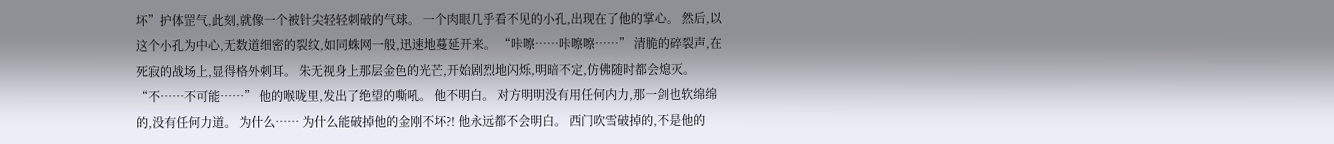坏”护体罡气,此刻,就像一个被针尖轻轻刺破的气球。 一个肉眼几乎看不见的小孔,出现在了他的掌心。 然后,以这个小孔为中心,无数道细密的裂纹,如同蛛网一般,迅速地蔓延开来。 “咔嚓……咔嚓嚓……” 清脆的碎裂声,在死寂的战场上,显得格外刺耳。 朱无视身上那层金色的光芒,开始剧烈地闪烁,明暗不定,仿佛随时都会熄灭。 “不……不可能……” 他的喉咙里,发出了绝望的嘶吼。 他不明白。 对方明明没有用任何内力,那一剑也软绵绵的,没有任何力道。 为什么…… 为什么能破掉他的金刚不坏?! 他永远都不会明白。 西门吹雪破掉的,不是他的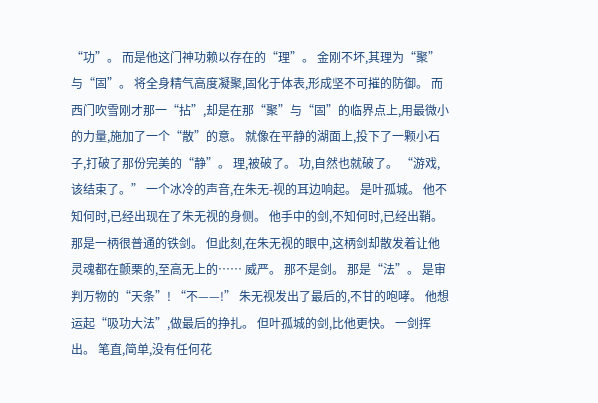“功”。 而是他这门神功赖以存在的“理”。 金刚不坏,其理为“聚”与“固”。 将全身精气高度凝聚,固化于体表,形成坚不可摧的防御。 而西门吹雪刚才那一“拈”,却是在那“聚”与“固”的临界点上,用最微小的力量,施加了一个“散”的意。 就像在平静的湖面上,投下了一颗小石子,打破了那份完美的“静”。 理,被破了。 功,自然也就破了。 “游戏,该结束了。” 一个冰冷的声音,在朱无-视的耳边响起。 是叶孤城。 他不知何时,已经出现在了朱无视的身侧。 他手中的剑,不知何时,已经出鞘。 那是一柄很普通的铁剑。 但此刻,在朱无视的眼中,这柄剑却散发着让他灵魂都在颤栗的,至高无上的…… 威严。 那不是剑。 那是“法”。 是审判万物的“天条”! “不——!” 朱无视发出了最后的,不甘的咆哮。 他想运起“吸功大法”,做最后的挣扎。 但叶孤城的剑,比他更快。 一剑挥出。 笔直,简单,没有任何花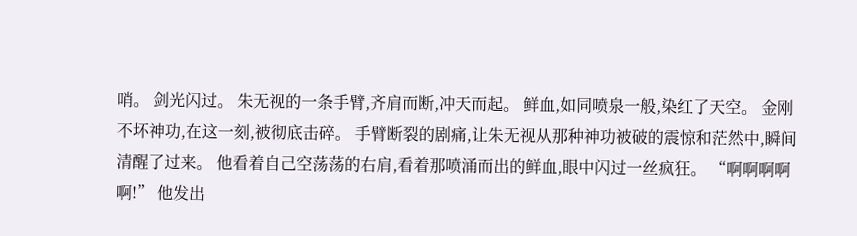哨。 剑光闪过。 朱无视的一条手臂,齐肩而断,冲天而起。 鲜血,如同喷泉一般,染红了天空。 金刚不坏神功,在这一刻,被彻底击碎。 手臂断裂的剧痛,让朱无视从那种神功被破的震惊和茫然中,瞬间清醒了过来。 他看着自己空荡荡的右肩,看着那喷涌而出的鲜血,眼中闪过一丝疯狂。 “啊啊啊啊啊!” 他发出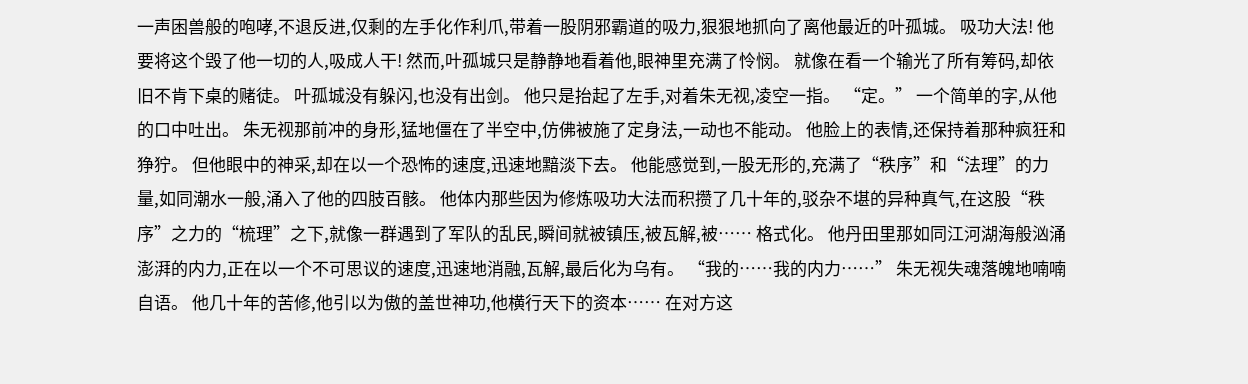一声困兽般的咆哮,不退反进,仅剩的左手化作利爪,带着一股阴邪霸道的吸力,狠狠地抓向了离他最近的叶孤城。 吸功大法! 他要将这个毁了他一切的人,吸成人干! 然而,叶孤城只是静静地看着他,眼神里充满了怜悯。 就像在看一个输光了所有筹码,却依旧不肯下桌的赌徒。 叶孤城没有躲闪,也没有出剑。 他只是抬起了左手,对着朱无视,凌空一指。 “定。” 一个简单的字,从他的口中吐出。 朱无视那前冲的身形,猛地僵在了半空中,仿佛被施了定身法,一动也不能动。 他脸上的表情,还保持着那种疯狂和狰狞。 但他眼中的神采,却在以一个恐怖的速度,迅速地黯淡下去。 他能感觉到,一股无形的,充满了“秩序”和“法理”的力量,如同潮水一般,涌入了他的四肢百骸。 他体内那些因为修炼吸功大法而积攒了几十年的,驳杂不堪的异种真气,在这股“秩序”之力的“梳理”之下,就像一群遇到了军队的乱民,瞬间就被镇压,被瓦解,被…… 格式化。 他丹田里那如同江河湖海般汹涌澎湃的内力,正在以一个不可思议的速度,迅速地消融,瓦解,最后化为乌有。 “我的……我的内力……” 朱无视失魂落魄地喃喃自语。 他几十年的苦修,他引以为傲的盖世神功,他横行天下的资本…… 在对方这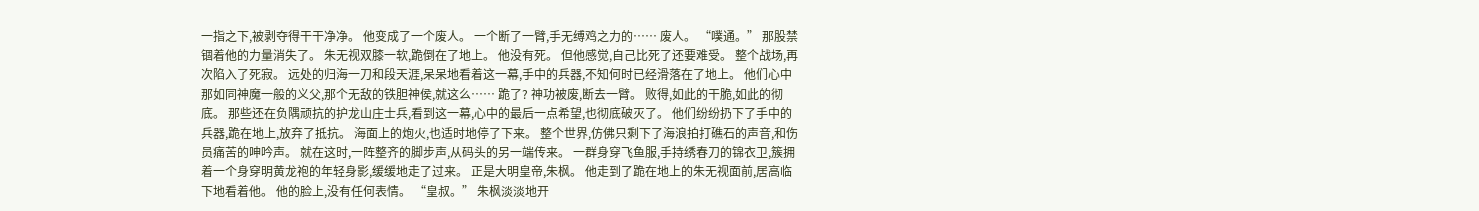一指之下,被剥夺得干干净净。 他变成了一个废人。 一个断了一臂,手无缚鸡之力的…… 废人。 “噗通。” 那股禁锢着他的力量消失了。 朱无视双膝一软,跪倒在了地上。 他没有死。 但他感觉,自己比死了还要难受。 整个战场,再次陷入了死寂。 远处的归海一刀和段天涯,呆呆地看着这一幕,手中的兵器,不知何时已经滑落在了地上。 他们心中那如同神魔一般的义父,那个无敌的铁胆神侯,就这么…… 跪了? 神功被废,断去一臂。 败得,如此的干脆,如此的彻底。 那些还在负隅顽抗的护龙山庄士兵,看到这一幕,心中的最后一点希望,也彻底破灭了。 他们纷纷扔下了手中的兵器,跪在地上,放弃了抵抗。 海面上的炮火,也适时地停了下来。 整个世界,仿佛只剩下了海浪拍打礁石的声音,和伤员痛苦的呻吟声。 就在这时,一阵整齐的脚步声,从码头的另一端传来。 一群身穿飞鱼服,手持绣春刀的锦衣卫,簇拥着一个身穿明黄龙袍的年轻身影,缓缓地走了过来。 正是大明皇帝,朱枫。 他走到了跪在地上的朱无视面前,居高临下地看着他。 他的脸上,没有任何表情。 “皇叔。” 朱枫淡淡地开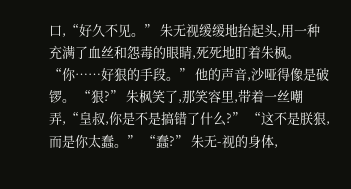口,“好久不见。” 朱无视缓缓地抬起头,用一种充满了血丝和怨毒的眼睛,死死地盯着朱枫。 “你……好狠的手段。” 他的声音,沙哑得像是破锣。 “狠?” 朱枫笑了,那笑容里,带着一丝嘲弄,“皇叔,你是不是搞错了什么?” “这不是朕狠,而是你太蠢。” “蠢?” 朱无-视的身体,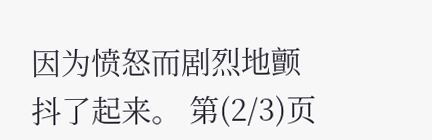因为愤怒而剧烈地颤抖了起来。 第(2/3)页